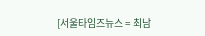[서울타임즈뉴스 = 최남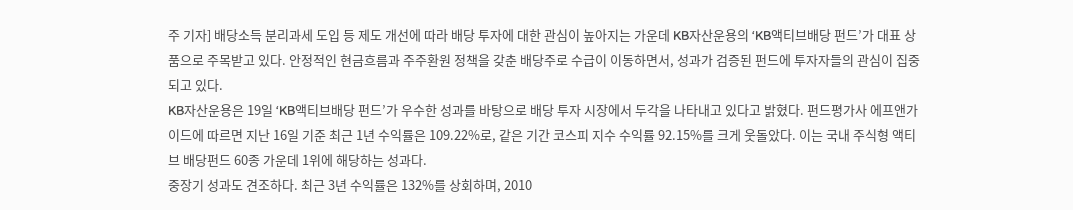주 기자] 배당소득 분리과세 도입 등 제도 개선에 따라 배당 투자에 대한 관심이 높아지는 가운데 KB자산운용의 ‘KB액티브배당 펀드’가 대표 상품으로 주목받고 있다. 안정적인 현금흐름과 주주환원 정책을 갖춘 배당주로 수급이 이동하면서, 성과가 검증된 펀드에 투자자들의 관심이 집중되고 있다.
KB자산운용은 19일 ‘KB액티브배당 펀드’가 우수한 성과를 바탕으로 배당 투자 시장에서 두각을 나타내고 있다고 밝혔다. 펀드평가사 에프앤가이드에 따르면 지난 16일 기준 최근 1년 수익률은 109.22%로, 같은 기간 코스피 지수 수익률 92.15%를 크게 웃돌았다. 이는 국내 주식형 액티브 배당펀드 60종 가운데 1위에 해당하는 성과다.
중장기 성과도 견조하다. 최근 3년 수익률은 132%를 상회하며, 2010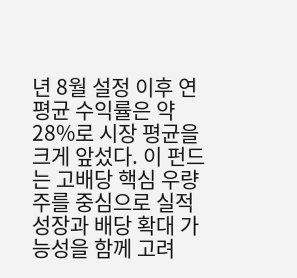년 8월 설정 이후 연평균 수익률은 약 28%로 시장 평균을 크게 앞섰다. 이 펀드는 고배당 핵심 우량주를 중심으로 실적 성장과 배당 확대 가능성을 함께 고려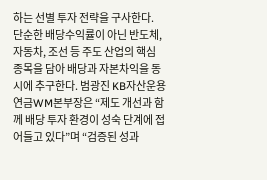하는 선별 투자 전략을 구사한다.
단순한 배당수익률이 아닌 반도체, 자동차, 조선 등 주도 산업의 핵심 종목을 담아 배당과 자본차익을 동시에 추구한다. 범광진 KB자산운용 연금WM본부장은 “제도 개선과 함께 배당 투자 환경이 성숙 단계에 접어들고 있다”며 “검증된 성과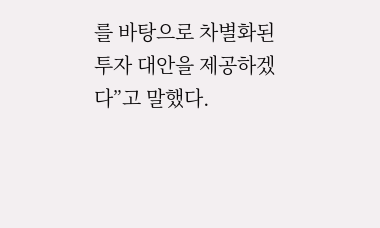를 바탕으로 차별화된 투자 대안을 제공하겠다”고 말했다.